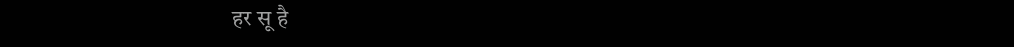हर सू है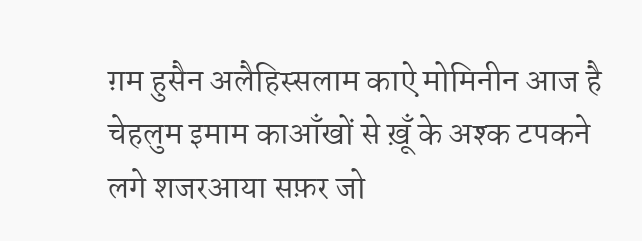ग़म हुसैन अलैहिस्सलाम काऐ मोमिनीन आज है चेहलुम इमाम काआँखों से ख़ूँ के अश्क टपकने लगे शजरआया सफ़र जो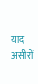याद असीरों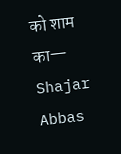को शाम का— Shajar Abbas